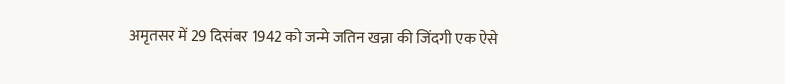अमृतसर में 29 दिसंबर 1942 को जन्मे जतिन खन्ना की जिंदगी एक ऐसे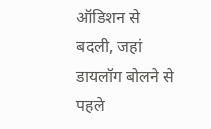ऑडिशन से बदली, जहां डायलॉग बोलने से पहले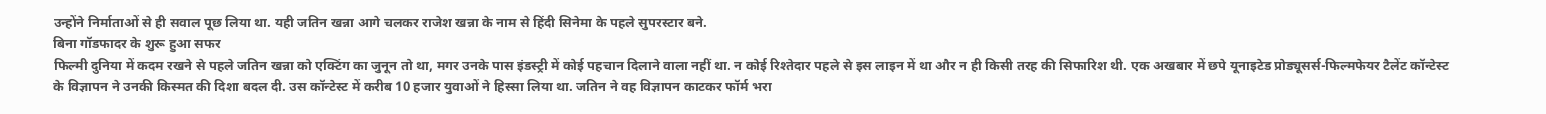उन्होंने निर्माताओं से ही सवाल पूछ लिया था. यही जतिन खन्ना आगे चलकर राजेश खन्ना के नाम से हिंदी सिनेमा के पहले सुपरस्टार बने.
बिना गॉडफादर के शुरू हुआ सफर
फिल्मी दुनिया में कदम रखने से पहले जतिन खन्ना को एक्टिंग का जुनून तो था, मगर उनके पास इंडस्ट्री में कोई पहचान दिलाने वाला नहीं था. न कोई रिश्तेदार पहले से इस लाइन में था और न ही किसी तरह की सिफारिश थी. एक अखबार में छपे यूनाइटेड प्रोड्यूसर्स-फिल्मफेयर टैलेंट कॉन्टेस्ट के विज्ञापन ने उनकी किस्मत की दिशा बदल दी. उस कॉन्टेस्ट में करीब 10 हजार युवाओं ने हिस्सा लिया था. जतिन ने वह विज्ञापन काटकर फॉर्म भरा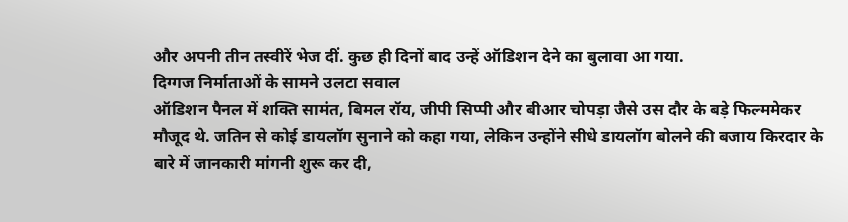और अपनी तीन तस्वीरें भेज दीं. कुछ ही दिनों बाद उन्हें ऑडिशन देने का बुलावा आ गया.
दिग्गज निर्माताओं के सामने उलटा सवाल
ऑडिशन पैनल में शक्ति सामंत, बिमल रॉय, जीपी सिप्पी और बीआर चोपड़ा जैसे उस दौर के बड़े फिल्ममेकर मौजूद थे. जतिन से कोई डायलॉग सुनाने को कहा गया, लेकिन उन्होंने सीधे डायलॉग बोलने की बजाय किरदार के बारे में जानकारी मांगनी शुरू कर दी,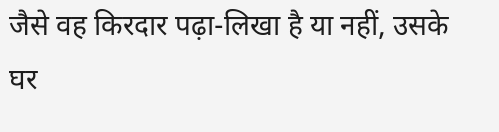जैसे वह किरदार पढ़ा-लिखा है या नहीं, उसके घर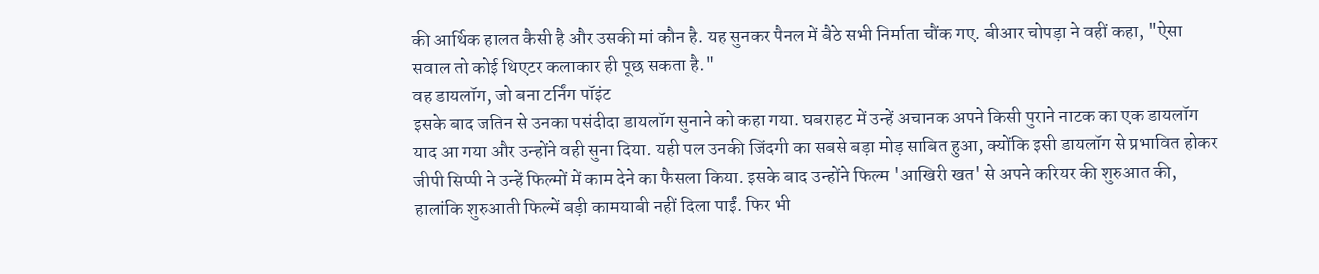की आर्थिक हालत कैसी है और उसकी मां कौन है. यह सुनकर पैनल में बैठे सभी निर्माता चौंक गए. बीआर चोपड़ा ने वहीं कहा, "ऐसा सवाल तो कोई थिएटर कलाकार ही पूछ सकता है."
वह डायलॉग, जो बना टर्निंग पॉइंट
इसके बाद जतिन से उनका पसंदीदा डायलॉग सुनाने को कहा गया. घबराहट में उन्हें अचानक अपने किसी पुराने नाटक का एक डायलॉग याद आ गया और उन्होंने वही सुना दिया. यही पल उनकी जिंदगी का सबसे बड़ा मोड़ साबित हुआ, क्योंकि इसी डायलॉग से प्रभावित होकर जीपी सिप्पी ने उन्हें फिल्मों में काम देने का फैसला किया. इसके बाद उन्होंने फिल्म 'आखिरी खत' से अपने करियर की शुरुआत की, हालांकि शुरुआती फिल्में बड़ी कामयाबी नहीं दिला पाईं. फिर भी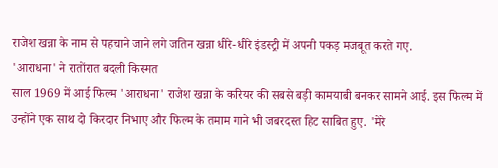राजेश खन्ना के नाम से पहचाने जाने लगे जतिन खन्ना धीरे-धीरे इंडस्ट्री में अपनी पकड़ मजबूत करते गए.
'आराधना' ने रातोंरात बदली किस्मत
साल 1969 में आई फिल्म 'आराधना' राजेश खन्ना के करियर की सबसे बड़ी कामयाबी बनकर सामने आई. इस फिल्म में उन्होंने एक साथ दो किरदार निभाए और फिल्म के तमाम गाने भी जबरदस्त हिट साबित हुए. 'मेरे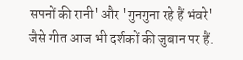सपनों की रानी' और 'गुनगुना रहे हैं भंवरे' जैसे गीत आज भी दर्शकों की जुबान पर हैं.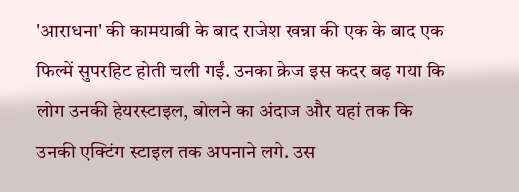'आराधना' की कामयाबी के बाद राजेश खन्ना की एक के बाद एक फिल्में सुपरहिट होती चली गईं. उनका क्रेज इस कदर बढ़ गया कि लोग उनकी हेयरस्टाइल, बोलने का अंदाज और यहां तक कि उनकी एक्टिंग स्टाइल तक अपनाने लगे. उस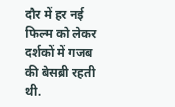दौर में हर नई फिल्म को लेकर दर्शकों में गजब की बेसब्री रहती थी.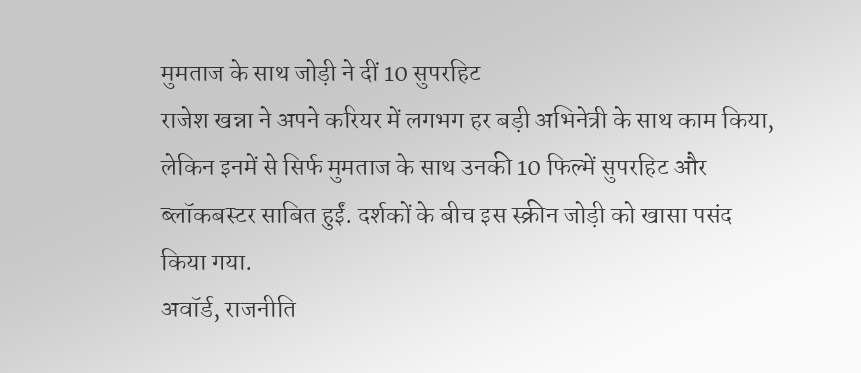मुमताज के साथ जोड़ी ने दीं 10 सुपरहिट
राजेश खन्ना ने अपने करियर में लगभग हर बड़ी अभिनेत्री के साथ काम किया, लेकिन इनमें से सिर्फ मुमताज के साथ उनकी 10 फिल्में सुपरहिट और ब्लॉकबस्टर साबित हुईं. दर्शकों के बीच इस स्क्रीन जोड़ी को खासा पसंद किया गया.
अवॉर्ड, राजनीति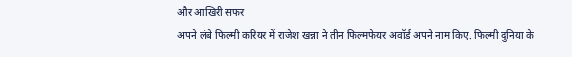और आखिरी सफर
अपने लंबे फिल्मी करियर में राजेश खन्ना ने तीन फिल्मफेयर अवॉर्ड अपने नाम किए. फिल्मी दुनिया के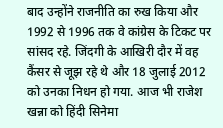बाद उन्होंने राजनीति का रुख किया और 1992 से 1996 तक वे कांग्रेस के टिकट पर सांसद रहे. जिंदगी के आखिरी दौर में वह कैंसर से जूझ रहे थे और 18 जुलाई 2012 को उनका निधन हो गया. आज भी राजेश खन्ना को हिंदी सिनेमा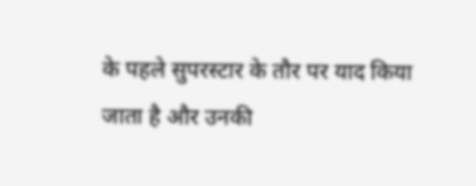के पहले सुपरस्टार के तौर पर याद किया जाता है और उनकी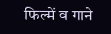फिल्में व गाने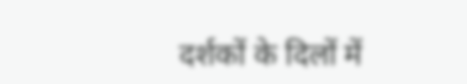दर्शकों के दिलों में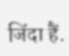जिंदा हैं.